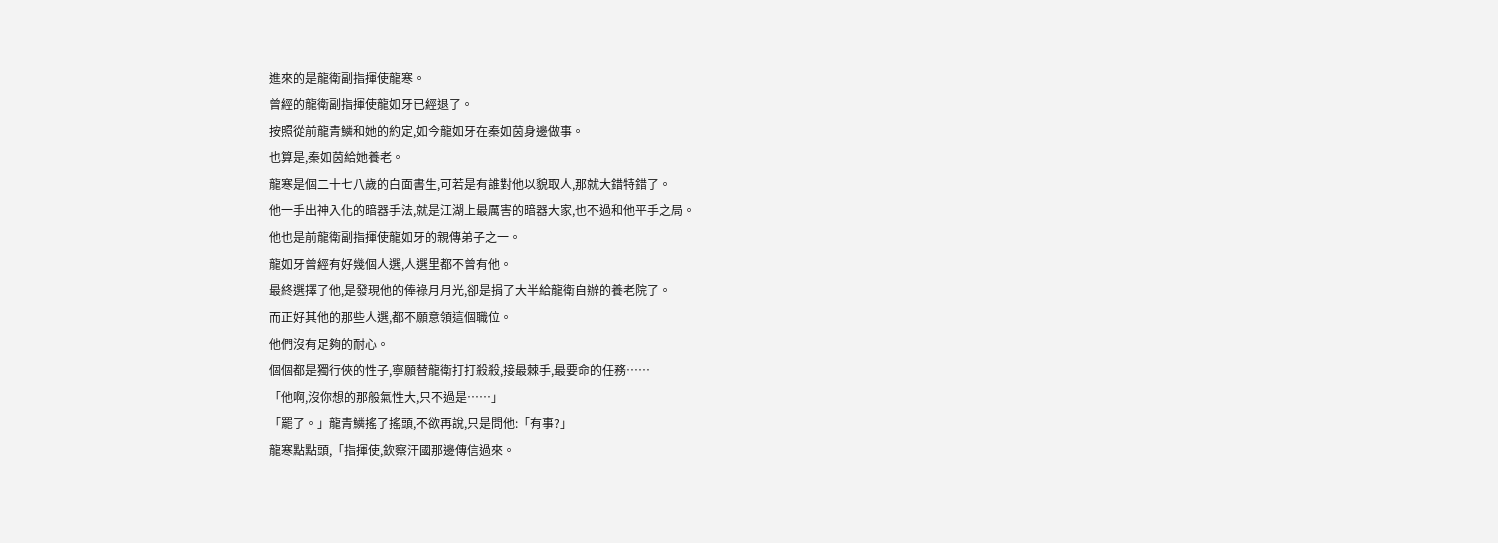進來的是龍衛副指揮使龍寒。
曾經的龍衛副指揮使龍如牙已經退了。
按照從前龍青鱗和她的約定,如今龍如牙在秦如茵身邊做事。
也算是,秦如茵給她養老。
龍寒是個二十七八歲的白面書生,可若是有誰對他以貌取人,那就大錯特錯了。
他一手出神入化的暗器手法,就是江湖上最厲害的暗器大家,也不過和他平手之局。
他也是前龍衛副指揮使龍如牙的親傳弟子之一。
龍如牙曾經有好幾個人選,人選里都不曾有他。
最終選擇了他,是發現他的俸祿月月光,卻是捐了大半給龍衛自辦的養老院了。
而正好其他的那些人選,都不願意領這個職位。
他們沒有足夠的耐心。
個個都是獨行俠的性子,寧願替龍衛打打殺殺,接最棘手,最要命的任務……
「他啊,沒你想的那般氣性大,只不過是……」
「罷了。」龍青鱗搖了搖頭,不欲再說,只是問他:「有事?」
龍寒點點頭,「指揮使,欽察汗國那邊傳信過來。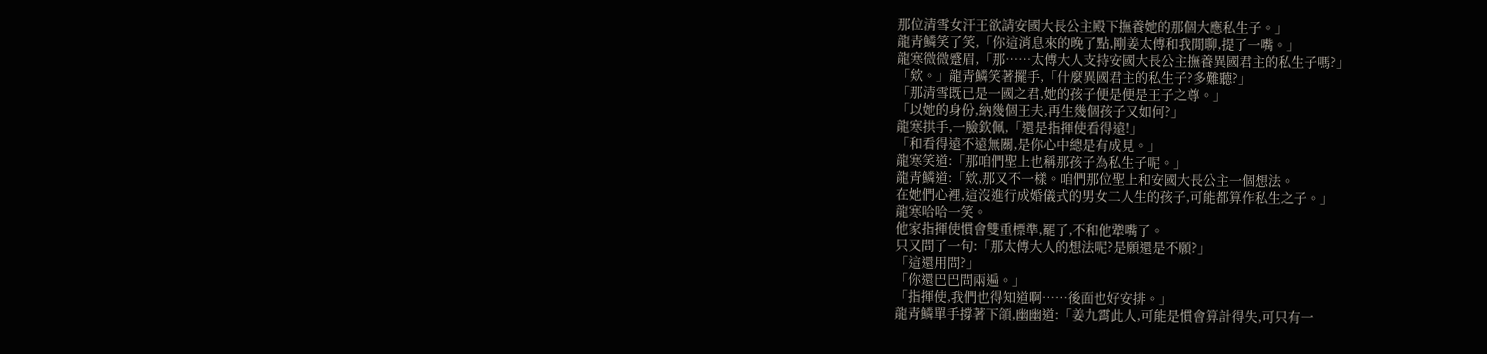那位清雪女汗王欲請安國大長公主殿下撫養她的那個大應私生子。」
龍青鱗笑了笑,「你這消息來的晚了點,剛姜太傅和我閒聊,提了一嘴。」
龍寒微微蹙眉,「那……太傅大人支持安國大長公主撫養異國君主的私生子嗎?」
「欸。」龍青鱗笑著擺手,「什麼異國君主的私生子?多難聽?」
「那清雪既已是一國之君,她的孩子便是便是王子之尊。」
「以她的身份,納幾個王夫,再生幾個孩子又如何?」
龍寒拱手,一臉欽佩,「還是指揮使看得遠!」
「和看得遠不遠無關,是你心中總是有成見。」
龍寒笑道:「那咱們聖上也稱那孩子為私生子呢。」
龍青鱗道:「欸,那又不一樣。咱們那位聖上和安國大長公主一個想法。
在她們心裡,這沒進行成婚儀式的男女二人生的孩子,可能都算作私生之子。」
龍寒哈哈一笑。
他家指揮使慣會雙重標準,罷了,不和他犟嘴了。
只又問了一句:「那太傅大人的想法呢?是願還是不願?」
「這還用問?」
「你還巴巴問兩遍。」
「指揮使,我們也得知道啊……後面也好安排。」
龍青鱗單手撐著下頜,幽幽道:「姜九霄此人,可能是慣會算計得失,可只有一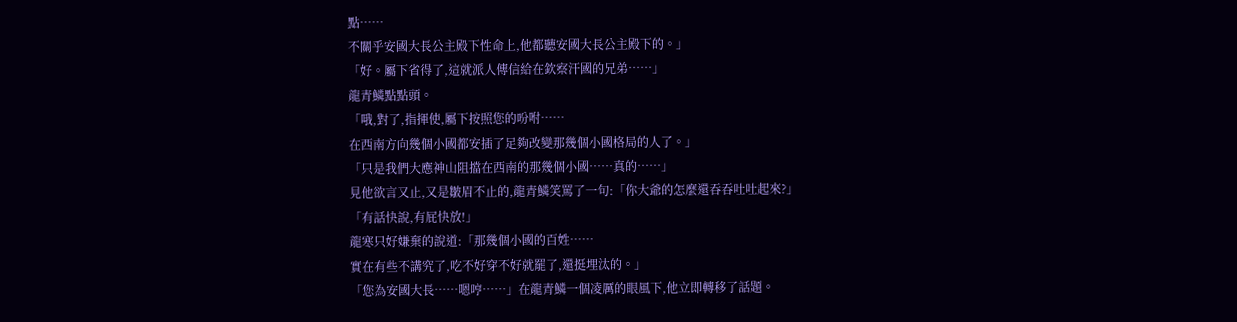點……
不關乎安國大長公主殿下性命上,他都聽安國大長公主殿下的。」
「好。屬下省得了,這就派人傳信給在欽察汗國的兄弟……」
龍青鱗點點頭。
「哦,對了,指揮使,屬下按照您的吩咐……
在西南方向幾個小國都安插了足夠改變那幾個小國格局的人了。」
「只是我們大應神山阻擋在西南的那幾個小國……真的……」
見他欲言又止,又是皺眉不止的,龍青鱗笑罵了一句:「你大爺的怎麼還吞吞吐吐起來?」
「有話快說,有屁快放!」
龍寒只好嫌棄的說道:「那幾個小國的百姓……
實在有些不講究了,吃不好穿不好就罷了,還挺埋汰的。」
「您為安國大長……嗯哼……」在龍青鱗一個凌厲的眼風下,他立即轉移了話題。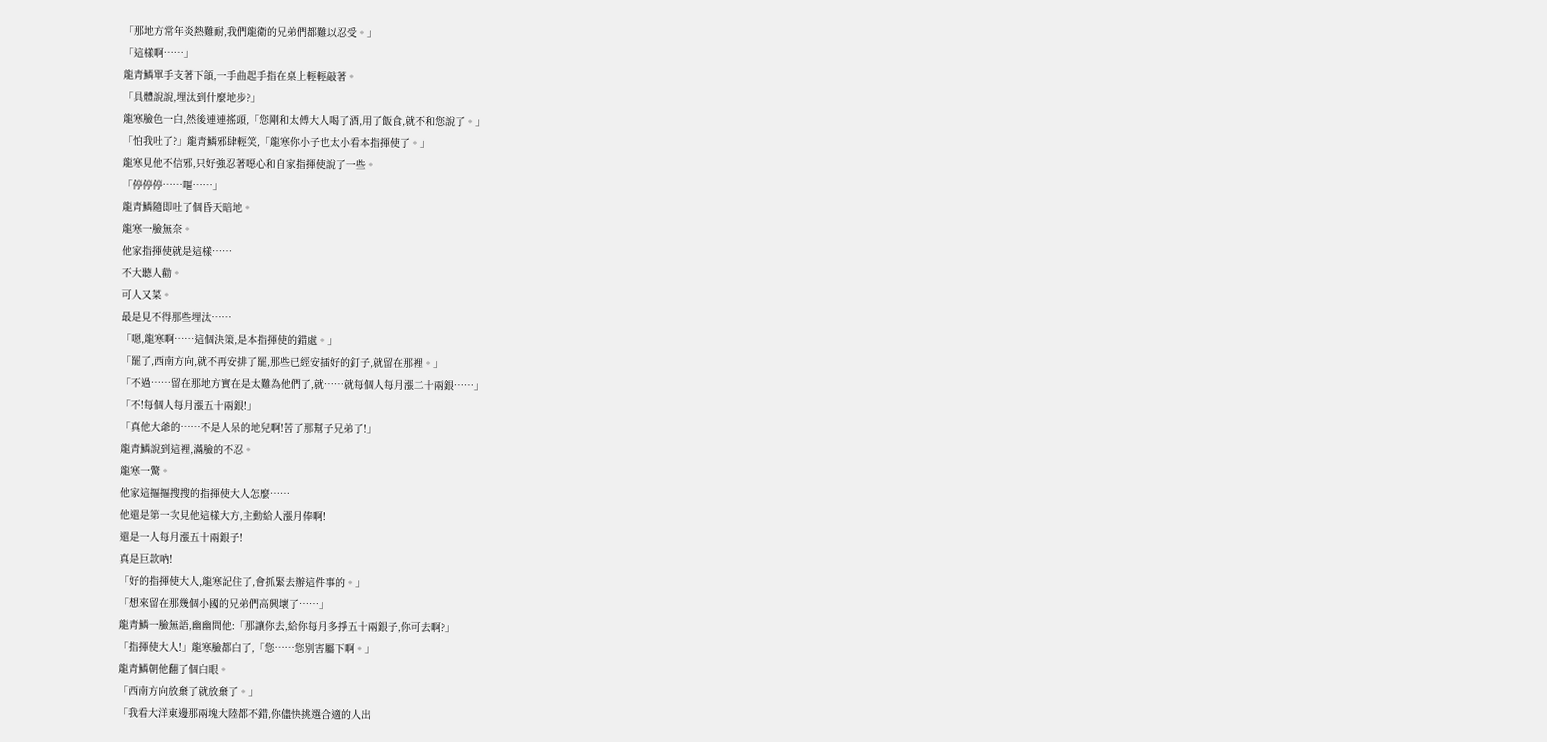「那地方常年炎熱難耐,我們龍衛的兄弟們都難以忍受。」
「這樣啊……」
龍青鱗單手支著下頜,一手曲起手指在桌上輕輕敲著。
「具體說說,埋汰到什麼地步?」
龍寒臉色一白,然後連連搖頭,「您剛和太傅大人喝了酒,用了飯食,就不和您說了。」
「怕我吐了?」龍青鱗邪肆輕笑,「龍寒你小子也太小看本指揮使了。」
龍寒見他不信邪,只好強忍著噁心和自家指揮使說了一些。
「停停停……嘔……」
龍青鱗隨即吐了個昏天暗地。
龍寒一臉無奈。
他家指揮使就是這樣……
不大聽人勸。
可人又菜。
最是見不得那些埋汰……
「嗯,龍寒啊……這個決策,是本指揮使的錯處。」
「罷了,西南方向,就不再安排了罷,那些已經安插好的釘子,就留在那裡。」
「不過……留在那地方實在是太難為他們了,就……就每個人每月漲二十兩銀……」
「不!每個人每月漲五十兩銀!」
「真他大爺的……不是人呆的地兒啊!苦了那幫子兄弟了!」
龍青鱗說到這裡,滿臉的不忍。
龍寒一驚。
他家這摳摳搜搜的指揮使大人怎麼……
他還是第一次見他這樣大方,主動給人漲月俸啊!
還是一人每月漲五十兩銀子!
真是巨款吶!
「好的指揮使大人,龍寒記住了,會抓緊去辦這件事的。」
「想來留在那幾個小國的兄弟們高興壞了……」
龍青鱗一臉無語,幽幽問他:「那讓你去,給你每月多掙五十兩銀子,你可去啊?」
「指揮使大人!」龍寒臉都白了,「您……您別害屬下啊。」
龍青鱗朝他翻了個白眼。
「西南方向放棄了就放棄了。」
「我看大洋東邊那兩塊大陸都不錯,你儘快挑選合適的人出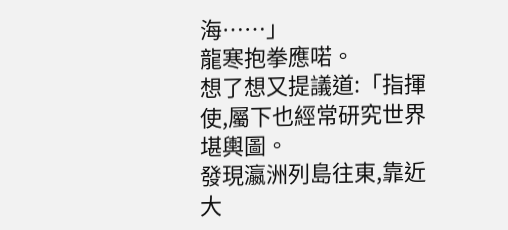海……」
龍寒抱拳應喏。
想了想又提議道:「指揮使,屬下也經常研究世界堪輿圖。
發現瀛洲列島往東,靠近大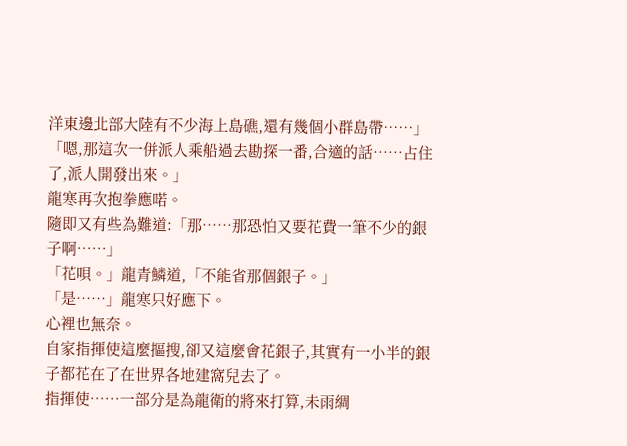洋東邊北部大陸有不少海上島礁,還有幾個小群島帶……」
「嗯,那這次一併派人乘船過去勘探一番,合適的話……占住了,派人開發出來。」
龍寒再次抱拳應喏。
隨即又有些為難道:「那……那恐怕又要花費一筆不少的銀子啊……」
「花唄。」龍青鱗道,「不能省那個銀子。」
「是……」龍寒只好應下。
心裡也無奈。
自家指揮使這麼摳搜,卻又這麼會花銀子,其實有一小半的銀子都花在了在世界各地建窩兒去了。
指揮使……一部分是為龍衛的將來打算,未雨綢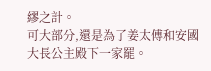繆之計。
可大部分,還是為了姜太傅和安國大長公主殿下一家罷。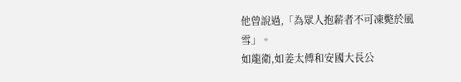他曾說過,「為眾人抱薪者不可凍斃於風雪」。
如龍衛,如姜太傅和安國大長公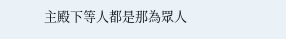主殿下等人都是那為眾人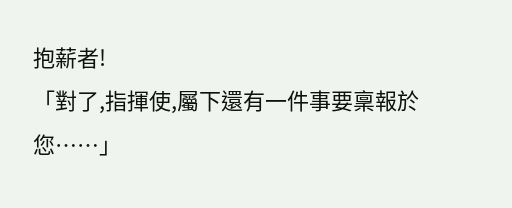抱薪者!
「對了,指揮使,屬下還有一件事要稟報於您……」